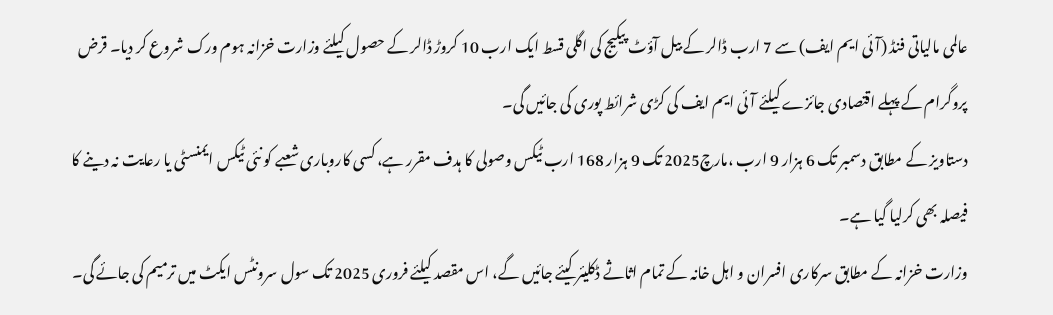عالمی مالیاتی فنڈ (آئی ایم ایف) سے 7 ارب ڈالر کے بیل آؤٹ پیکیج کی اگلی قسط ایک ارب 10 کروڑ ڈالر کے حصول کیلئے وزارت خزانہ ہوم ورک شروع کر دیا۔ قرض پروگرام کے پہلے اقتصادی جائزے کیلئے آئی ایم ایف کی کڑی شرائط پوری کی جائیں گی۔
دستاویز کے مطابق دسمبر تک 6 ہزار 9 ارب ،مارچ2025 تک 9 ہزار 168 ارب ٹیکس وصولی کا ہدف مقرر ہے، کسی کاروباری شعبے کو نئی ٹیکس ایمنسٹی یا رعایت نہ دینے کا فیصلہ بھی کرلیا گیا ہے۔
وزارت خزانہ کے مطابق سرکاری افسران و اہل خانہ کے تمام اثاثے ڈکلیئر کیئے جائیں گے، اس مقصد کیلئے فروری 2025 تک سول سرونٹس ایکٹ میں ترمیم کی جائے گی۔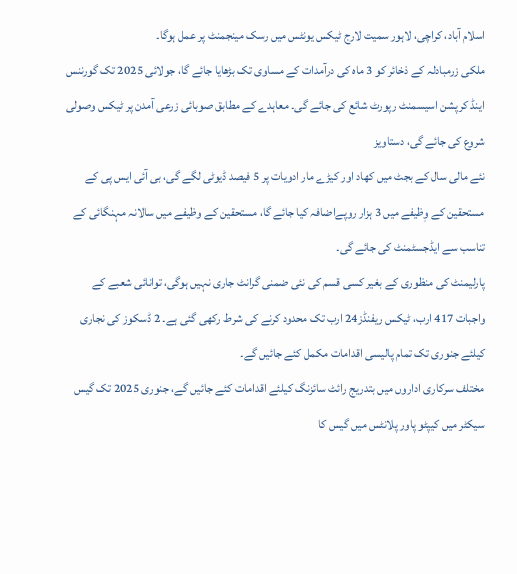اسلام آباد، کراچی، لاہور سمیت لارج ٹیکس یونٹس میں رسک مینجمنٹ پر عمل ہوگا۔
ملکی زرمبادلہ کے ذخائر کو 3 ماہ کی درآمدات کے مساوی تک بڑھایا جائے گا، جولائی 2025 تک گورننس اینڈ کرپشن اسیسمنٹ رپورٹ شائع کی جائے گی۔ معاہدے کے مطابق صوبائی زرعی آمدن پر ٹیکس وصولی شروع کی جائے گی، دستاویز
نئے مالی سال کے بجٹ میں کھاد اور کیڑے مار ادویات پر 5 فیصد ڈیوٹی لگے گی، بی آئی ایس پی کے مستحقین کے وٖظیفے میں 3 ہزار روپےاضافہ کیا جائے گا، مستحقین کے وظیفے میں سالانہ مہنگائی کے تناسب سے ایڈجسٹمنٹ کی جائے گی۔
پارلیمنٹ کی منظوری کے بغیر کسی قسم کی نئی ضمنی گرانٹ جاری نہیں ہوگی، توانائی شعبے کے واجبات 417 ارب، ٹیکس ریفنڈز24 ارب تک محدود کرنے کی شرط رکھی گئی ہے۔ 2 ڈسکوز کی نجاری کیلئے جنوری تک تمام پالیسی اقدامات مکمل کئے جائیں گے۔
مختلف سرکاری اداروں میں بتدریج رائٹ سائزنگ کیلئے اقدامات کئے جائیں گے، جنوری 2025 تک گیس سیکٹر میں کیپٹو پاور پلانٹس میں گیس کا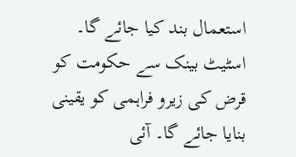استعمال بند کیا جائے گا۔ اسٹیٹ بینک سے حکومت کو قرض کی زیرو فراہمی کو یقینی بنایا جائے گا۔ آئی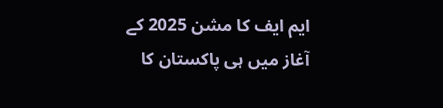ایم ایف کا مشن 2025 کے آغاز میں ہی پاکستان کا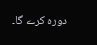دورہ کرے گا۔